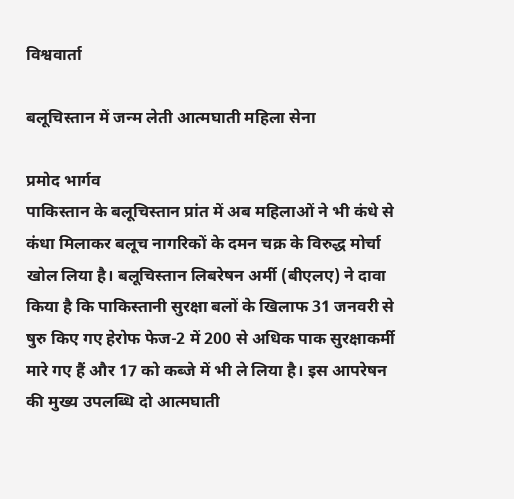विश्ववार्ता

बलूचिस्तान में जन्म लेती आत्मघाती महिला सेना

प्रमोद भार्गव
पाकिस्तान के बलूचिस्तान प्रांत में अब महिलाओं ने भी कंधे से कंधा मिलाकर बलूच नागरिकों के दमन चक्र के विरुद्ध मोर्चा खोल लिया है। बलूचिस्तान लिबरेषन अर्मी (बीएलए) ने दावा किया है कि पाकिस्तानी सुरक्षा बलों के खिलाफ 31 जनवरी से षुरु किए गए हेरोफ फेज-2 में 200 से अधिक पाक सुरक्षाकर्मी मारे गए हैं और 17 को कब्जे में भी ले लिया है। इस आपरेषन की मुख्य उपलब्धि दो आत्मघाती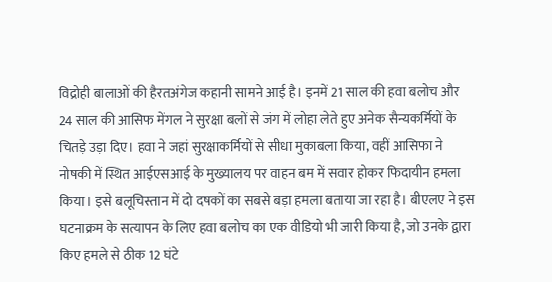विद्रोही बालाओं की हैरतअंगेज कहानी सामने आई है। इनमें 21 साल की हवा बलोच और 24 साल की आसिफ मेंगल ने सुरक्षा बलों से जंग में लोहा लेते हुए अनेक सैन्यकर्मियों के चितड़े उड़ा दिए। हवा ने जहां सुरक्षाकर्मियों से सीधा मुकाबला किया, वहीं आसिफा ने नोषकी में स्थित आईएसआई के मुख्यालय पर वाहन बम में सवार होकर फिदायीन हमला किया। इसे बलूचिस्तान में दो दषकों का सबसे बड़ा हमला बताया जा रहा है। बीएलए ने इस घटनाक्रम के सत्यापन के लिए हवा बलोच का एक वीडियो भी जारी किया है, जो उनके द्वारा किए हमले से ठीक 12 घंटे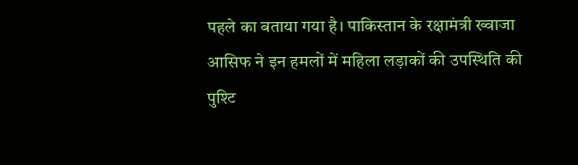पहले का बताया गया है। पाकिस्तान के रक्षामंत्री ख्वाजा आसिफ ने इन हमलों में महिला लड़ाकों की उपस्थिति की पुश्टि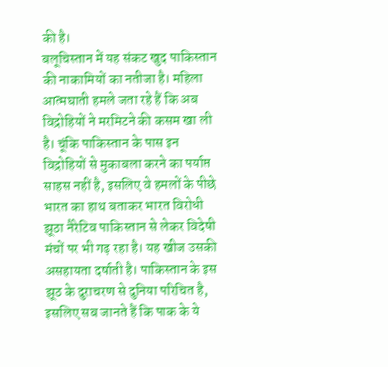की है।
बलूचिस्तान में यह संकट खुद पाकिस्तान की नाकामियों का नतीजा है। महिला आत्मघाती हमले जता रहे हैं कि अब विद्रोहियों ने मरमिटने की कसम खा ली है। चूंकि पाकिस्तान के पास इन विद्रोहियों से मुकाबला करने का पर्याप्त साहस नहीं है, इसलिए वे हमलों के पीछे भारत का हाथ बताकर भारत विरोधी झूठा नैरेटिव पाकिस्तान से लेकर विदेषी मंचों पर भी गढ़ रहा है। यह खीज उसकी असहायता दर्षाती है। पाकिस्तान के इस झूठ के दुराचरण से दुनिया परिचित है, इसलिए सब जानते हैं कि पाक के ये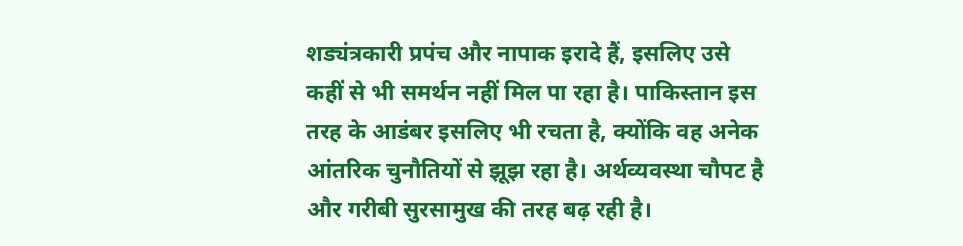शड्यंत्रकारी प्रपंच और नापाक इरादे हैं, इसलिए उसे कहीं से भी समर्थन नहीं मिल पा रहा है। पाकिस्तान इस तरह के आडंबर इसलिए भी रचता है, क्योंकि वह अनेक आंतरिक चुनौतियों से झूझ रहा है। अर्थव्यवस्था चौपट है और गरीबी सुरसामुख की तरह बढ़ रही है।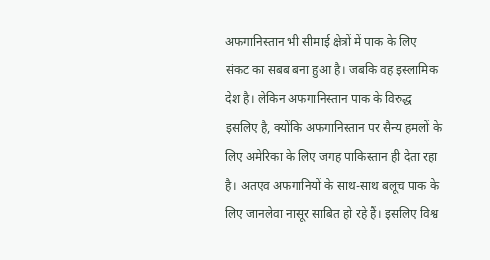अफगानिस्तान भी सीमाई क्षेत्रों में पाक के लिए संकट का सबब बना हुआ है। जबकि वह इस्लामिक देश है। लेकिन अफगानिस्तान पाक के विरुद्ध इसलिए है, क्योंकि अफगानिस्तान पर सैन्य हमलों के लिए अमेरिका के लिए जगह पाकिस्तान ही देता रहा है। अतएव अफगानियों के साथ-साथ बलूच पाक के लिए जानलेवा नासूर साबित हो रहे हैं। इसलिए विश्व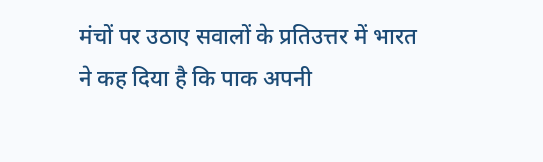मंचों पर उठाए सवालों के प्रतिउत्तर में भारत ने कह दिया है कि पाक अपनी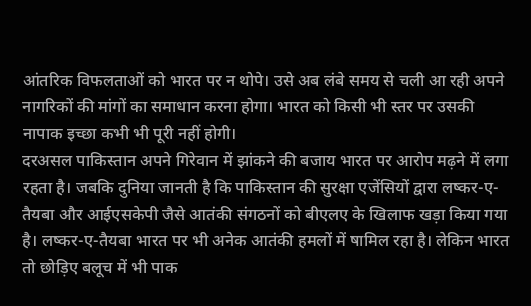आंतरिक विफलताओं को भारत पर न थोपे। उसे अब लंबे समय से चली आ रही अपने नागरिकों की मांगों का समाधान करना होगा। भारत को किसी भी स्तर पर उसकी नापाक इच्छा कभी भी पूरी नहीं होगी।
दरअसल पाकिस्तान अपने गिरेवान में झांकने की बजाय भारत पर आरोप मढ़ने में लगा रहता है। जबकि दुनिया जानती है कि पाकिस्तान की सुरक्षा एजेंसियों द्वारा लष्कर-ए-तैयबा और आईएसकेपी जैसे आतंकी संगठनों को बीएलए के खिलाफ खड़ा किया गया है। लष्कर-ए-तैयबा भारत पर भी अनेक आतंकी हमलों में षामिल रहा है। लेकिन भारत तो छोड़िए बलूच में भी पाक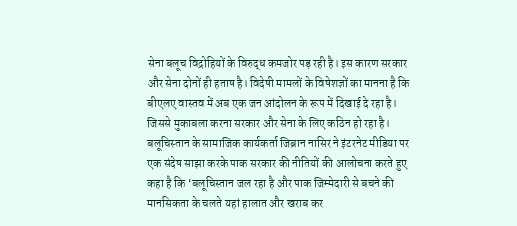सेना बलूच विद्रोहियों के विरुद्ध कमजोर पड़ रही है। इस कारण सरकार और सेना दोनों ही हताष है। विदेषी मामलों के विषेशज्ञों का मानना है कि बीएलए वास्तव में अब एक जन आंदोलन के रूप में दिखाई दे रहा है। जिससे मुकाबला करना सरकार और सेना के लिए कठिन हो रहा है। बलूचिस्तान के सामाजिक कार्यकर्ता जिब्रान नासिर ने इंटरनेट मीडिया पर एक संदेष साझा करके पाक सरकार की नीतियों की आलोचना करते हुए कहा है कि ‘बलूचिस्तान जल रहा है और पाक जिम्मेदारी से बचने की मानसिकता के चलते यहां हालात और खराब कर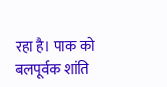रहा है। पाक को बलपूर्वक शांति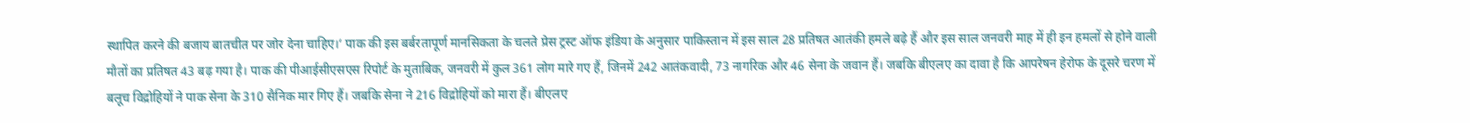स्थापित करने की बजाय बातचीत पर जोर देना चाहिए।‘ पाक की इस बर्बरतापूर्ण मानसिकता के चलते प्रेस ट्रस्ट ऑफ इंडिया के अनुसार पाकिस्तान में इस साल 28 प्रतिषत आतंकी हमले बढ़े हैं और इस साल जनवरी माह में ही इन हमलों से होने वाली मौतों का प्रतिषत 43 बढ़ गया है। पाक की पीआईसीएसएस रिपोर्ट के मुताबिक, जनवरी में कुल 361 लोग मारे गए हैं, जिनमें 242 आतंकवादी, 73 नागरिक और 46 सेना के जवान हैं। जबकि बीएलए का दावा है कि आपरेषन हेरोफ के दूसरे चरण में बलूच विद्रोहियों ने पाक सेना के 310 सैनिक मार गिए हैं। जबकि सेना ने 216 विद्रोहियों को मारा हैं। बीएलए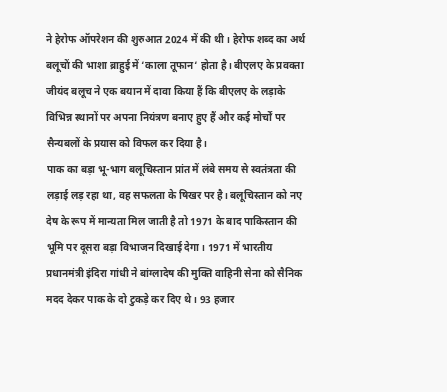ने हेरोफ ऑपरेशन की शुरुआत 2024 में की थी। हेरोफ शब्द का अर्थ बलूचों की भाशा ब्राहुई में ‘काला तूफान‘ होता है। बीएलए के प्रवक्ता जीयंद बलूच ने एक बयान में दावा किया हैं कि बीएलए के लड़ाके विभिन्न स्थानों पर अपना नियंत्रण बनाए हुए हैं और कई मोर्चों पर सैन्यबलों के प्रयास को विफल कर दिया है।
पाक का बड़ा भू-भाग बलूचिस्तान प्रांत में लंबे समय से स्वतंत्रता की लड़ाई लड़ रहा था, वह सफलता के षिखर पर है। बलूचिस्तान को नए देष के रूप में मान्यता मिल जाती है तो 1971 के बाद पाकिस्तान की भूमि पर दूसरा बड़ा विभाजन दिखाई देगा। 1971 में भारतीय प्रधानमंत्री इंदिरा गांधी ने बांग्लादेष की मुक्ति वाहिनी सेना को सैनिक मदद देकर पाक के दो टुकड़े कर दिए थे। 93 हजार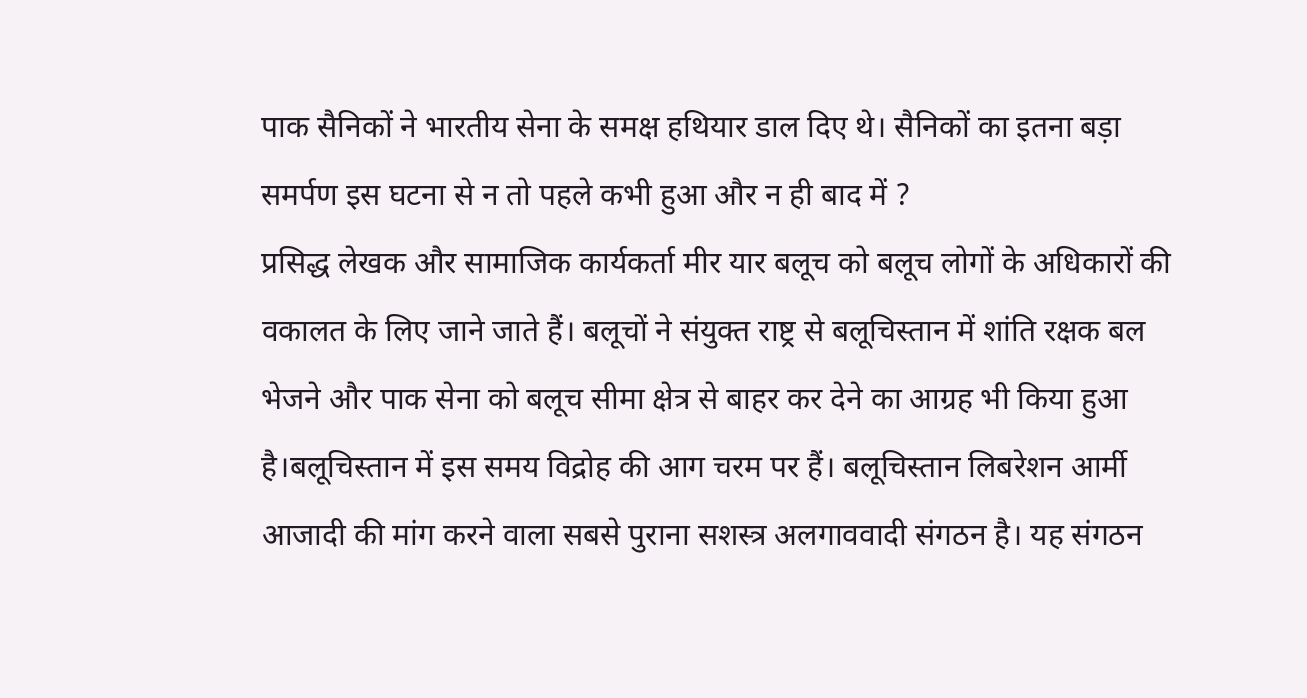पाक सैनिकों ने भारतीय सेना के समक्ष हथियार डाल दिए थे। सैनिकों का इतना बड़ा समर्पण इस घटना से न तो पहले कभी हुआ और न ही बाद में ?
प्रसिद्ध लेखक और सामाजिक कार्यकर्ता मीर यार बलूच को बलूच लोगों के अधिकारों की वकालत के लिए जाने जाते हैं। बलूचों ने संयुक्त राष्ट्र से बलूचिस्तान में शांति रक्षक बल भेजने और पाक सेना को बलूच सीमा क्षेत्र से बाहर कर देने का आग्रह भी किया हुआ है।बलूचिस्तान में इस समय विद्रोह की आग चरम पर हैं। बलूचिस्तान लिबरेशन आर्मी आजादी की मांग करने वाला सबसे पुराना सशस्त्र अलगाववादी संगठन है। यह संगठन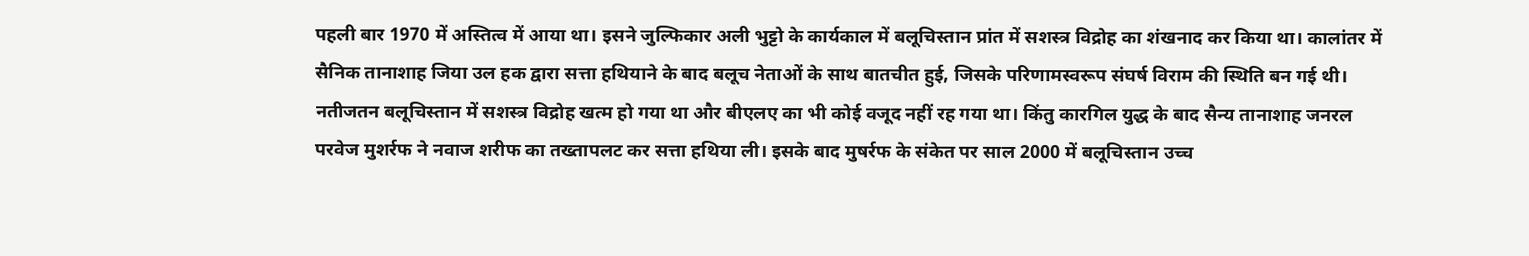पहली बार 1970 में अस्तित्व में आया था। इसने जुल्फिकार अली भुट्टो के कार्यकाल में बलूचिस्तान प्रांत में सशस्त्र विद्रोह का शंखनाद कर किया था। कालांतर में सैनिक तानाशाह जिया उल हक द्वारा सत्ता हथियाने के बाद बलूच नेताओं के साथ बातचीत हुई, जिसके परिणामस्वरूप संघर्ष विराम की स्थिति बन गई थी। नतीजतन बलूचिस्तान में सशस्त्र विद्रोह खत्म हो गया था और बीएलए का भी कोई वजूद नहीं रह गया था। किंतु कारगिल युद्ध के बाद सैन्य तानाशाह जनरल परवेज मुशर्रफ ने नवाज शरीफ का तख्तापलट कर सत्ता हथिया ली। इसके बाद मुषर्रफ के संकेत पर साल 2000 में बलूचिस्तान उच्च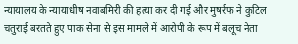न्यायालय के न्यायाधीष नवाबमिरी की हत्या कर दी गई और मुषर्रफ ने कुटिल चतुराई बरतते हुए पाक सेना से इस मामले में आरोपी के रूप में बलूच नेता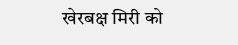खेरबक्ष मिरी को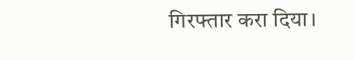गिरफ्तार करा दिया।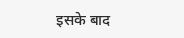इसके बाद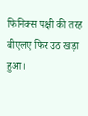फिनिक्स पक्षी की तरह बीएलए फिर उठ खड़ा हुआ।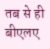तब से ही बीएलए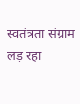स्वतंत्रता संग्राम लड़ रहा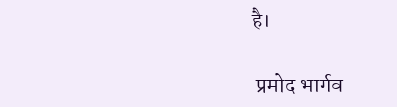है।

 प्रमोद भार्गव